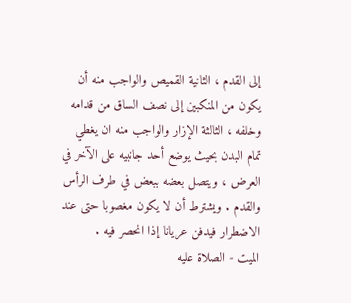إلى القدم ، الثانية القميص والواجب منه أن يكون من المنكبين إلى نصف الساق من قدامه وخلفه ، الثالثة الإزار والواجب منه ان يغطي تمام البدن بحيث يوضع أحد جانبيه على الآخر في العرض ، ويتصل بعضه ببعض في طرف الرأس والقدم . ويشترط أن لا يكون مغصوبا حتى عند الاضطرار فيدفن عريانا إذا انحصر فيه .
الميت - الصلاة عليه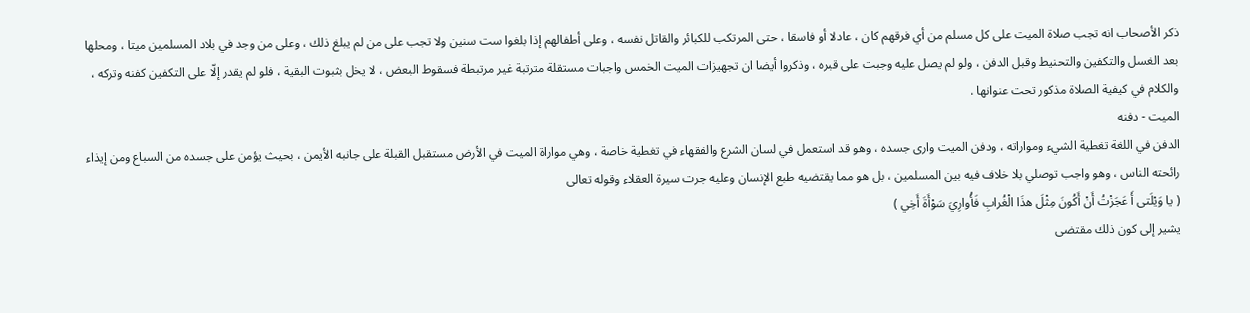ذكر الأصحاب انه تجب صلاة الميت على كل مسلم من أي فرقهم كان ، عادلا أو فاسقا ، حتى المرتكب للكبائر والقاتل نفسه ، وعلى أطفالهم إذا بلغوا ست سنين ولا تجب على من لم يبلغ ذلك ، وعلى من وجد في بلاد المسلمين ميتا ، ومحلها بعد الغسل والتكفين والتحنيط وقبل الدفن ، ولو لم يصل عليه وجبت على قبره ، وذكروا أيضا ان تجهيزات الميت الخمس واجبات مستقلة مترتبة غير مرتبطة فسقوط البعض ، لا يخل بثبوت البقية ، فلو لم يقدر إلّا على التكفين كفنه وتركه ، والكلام في كيفية الصلاة مذكور تحت عنوانها .
الميت - دفنه
الدفن في اللغة تغطية الشيء ومواراته ، ودفن الميت وارى جسده ، وهو قد استعمل في لسان الشرع والفقهاء في تغطية خاصة ، وهي مواراة الميت في الأرض مستقبل القبلة على جانبه الأيمن ، بحيث يؤمن على جسده من السباع ومن إيذاء رائحته الناس ، وهو واجب توصلي بلا خلاف فيه بين المسلمين ، بل هو مما يقتضيه طبع الإنسان وعليه جرت سيرة العقلاء وقوله تعالى
( يا وَيْلَتى أَ عَجَزْتُ أَنْ أَكُونَ مِثْلَ هذَا الْغُرابِ فَأُوارِيَ سَوْأَةَ أَخِي )
يشير إلى كون ذلك مقتضى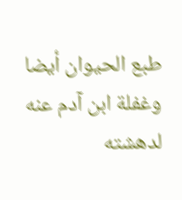طبع الحيوان أيضا وغفلة ابن آدم عنه لدهشته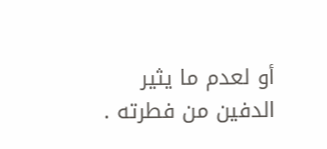أو لعدم ما يثير الدفين من فطرته .